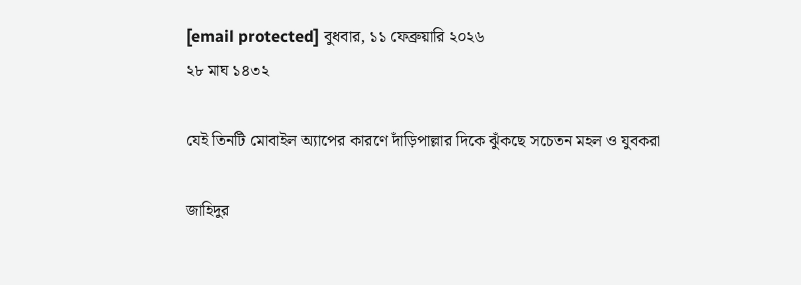[email protected] বুধবার, ১১ ফেব্রুয়ারি ২০২৬
২৮ মাঘ ১৪৩২

যেই তিনটি মোবাইল অ্যাপের কারণে দাঁড়িপাল্লার দিকে ঝুঁকছে সচেতন মহল ও যুবকরা

জাহিদুর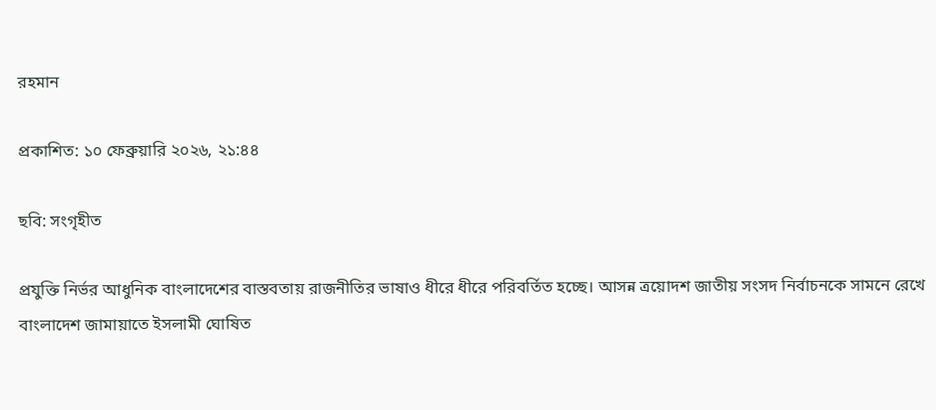রহমান

প্রকাশিত: ১০ ফেব্রুয়ারি ২০২৬, ২১:৪৪

ছবি: সংগৃহীত

প্রযুক্তি নির্ভর আধুনিক বাংলাদেশের বাস্তবতায় রাজনীতির ভাষাও ধীরে ধীরে পরিবর্তিত হচ্ছে। আসন্ন ত্রয়োদশ জাতীয় সংসদ নির্বাচনকে সামনে রেখে বাংলাদেশ জামায়াতে ইসলামী ঘোষিত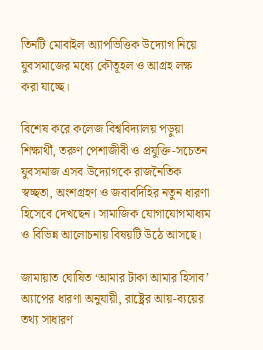তিনটি মোবাইল অ্যাপভিত্তিক উদ্যোগ নিয়ে যুবসমাজের মধ্যে কৌতূহল ও আগ্রহ লক্ষ করা যাচ্ছে।

বিশেষ করে কলেজ বিশ্ববিদ্যালয় পড়ুয়া শিক্ষার্থী, তরুণ পেশাজীবী ও প্রযুক্তি-সচেতন যুবসমাজ এসব উদ্যোগকে রাজনৈতিক স্বচ্ছতা, অংশগ্রহণ ও জবাবদিহির নতুন ধারণা হিসেবে দেখছেন। সামাজিক যোগাযোগমাধ্যম ও বিভিন্ন আলোচনায় বিষয়টি উঠে আসছে।

জামায়াত ঘোষিত ‘আমার টাকা আমার হিসাব’ অ্যাপের ধারণা অনুযায়ী, রাষ্ট্রের আয়-ব্যয়ের তথ্য সাধারণ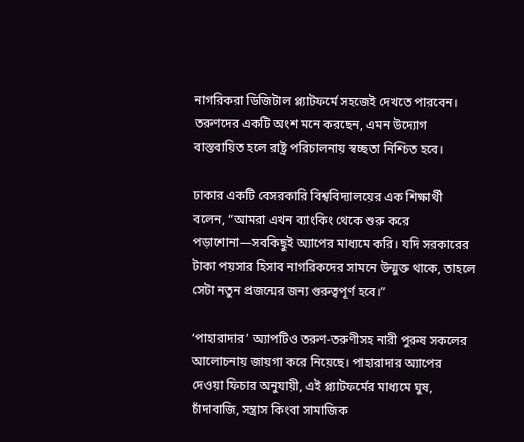নাগরিকরা ডিজিটাল প্ল্যাটফর্মে সহজেই দেখতে পারবেন। তরুণদের একটি অংশ মনে করছেন, এমন উদ্যোগ বাস্তবায়িত হলে রাষ্ট্র পরিচালনায় স্বচ্ছতা নিশ্চিত হবে।

ঢাকার একটি বেসরকারি বিশ্ববিদ্যালয়ের এক শিক্ষার্থী বলেন, “আমরা এখন ব্যাংকিং থেকে শুরু করে পড়াশোনা—সবকিছুই অ্যাপের মাধ্যমে করি। যদি সরকারের টাকা পয়সার হিসাব নাগরিকদের সামনে উন্মুক্ত থাকে, তাহলে সেটা নতুন প্রজন্মের জন্য গুরুত্বপূর্ণ হবে।”

‘পাহারাদার’ অ্যাপটিও তরুণ-তরুণীসহ নারী পুরুষ সকলের আলোচনায় জায়গা করে নিয়েছে। পাহারাদার অ্যাপের দেওয়া ফিচার অনুযায়ী, এই প্ল্যাটফর্মের মাধ্যমে ঘুষ, চাঁদাবাজি, সন্ত্রাস কিংবা সামাজিক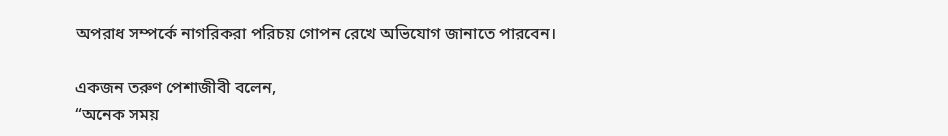অপরাধ সম্পর্কে নাগরিকরা পরিচয় গোপন রেখে অভিযোগ জানাতে পারবেন।

একজন তরুণ পেশাজীবী বলেন,
“অনেক সময়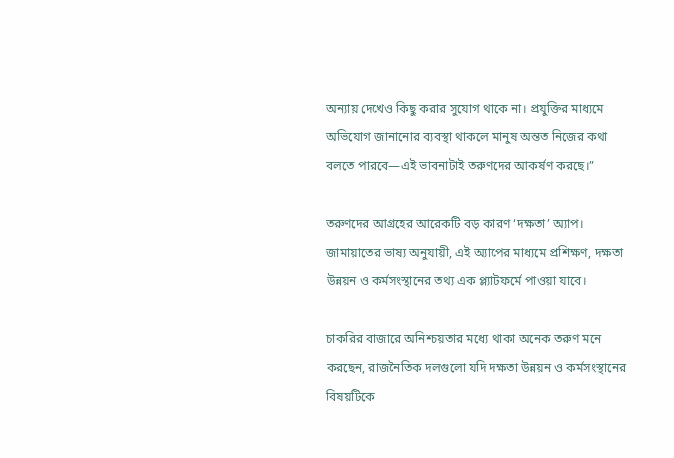অন্যায় দেখেও কিছু করার সুযোগ থাকে না। প্রযুক্তির মাধ্যমে অভিযোগ জানানোর ব্যবস্থা থাকলে মানুষ অন্তত নিজের কথা বলতে পারবে—এই ভাবনাটাই তরুণদের আকর্ষণ করছে।”

তরুণদের আগ্রহের আরেকটি বড় কারণ ‘দক্ষতা’ অ্যাপ। জামায়াতের ভাষ্য অনুযায়ী, এই অ্যাপের মাধ্যমে প্রশিক্ষণ, দক্ষতা উন্নয়ন ও কর্মসংস্থানের তথ্য এক প্ল্যাটফর্মে পাওয়া যাবে।

চাকরির বাজারে অনিশ্চয়তার মধ্যে থাকা অনেক তরুণ মনে করছেন, রাজনৈতিক দলগুলো যদি দক্ষতা উন্নয়ন ও কর্মসংস্থানের বিষয়টিকে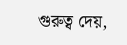গুরুত্ব দেয়,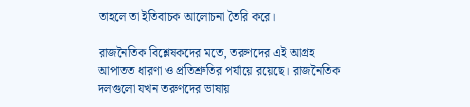তাহলে তা ইতিবাচক আলোচনা তৈরি করে।

রাজনৈতিক বিশ্লেষকদের মতে, তরুণদের এই আগ্রহ আপাতত ধারণা ও প্রতিশ্রুতির পর্যায়ে রয়েছে। রাজনৈতিক দলগুলো যখন তরুণদের ভাষায়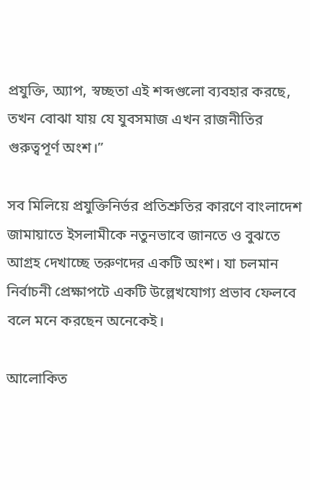প্রযুক্তি, অ্যাপ, স্বচ্ছতা এই শব্দগুলো ব্যবহার করছে, তখন বোঝা যায় যে যুবসমাজ এখন রাজনীতির গুরুত্বপূর্ণ অংশ।”

সব মিলিয়ে প্রযুক্তিনির্ভর প্রতিশ্রুতির কারণে বাংলাদেশ জামায়াতে ইসলামীকে নতুনভাবে জানতে ও বুঝতে আগ্রহ দেখাচ্ছে তরুণদের একটি অংশ। যা চলমান নির্বাচনী প্রেক্ষাপটে একটি উল্লেখযোগ্য প্রভাব ফেলবে বলে মনে করছেন অনেকেই।

আলোকিত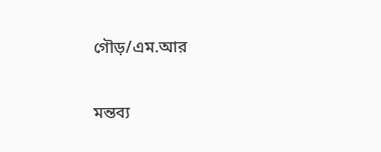গৌড়/এম.আর

মন্তব্য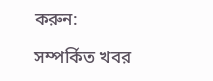করুন:

সম্পর্কিত খবর